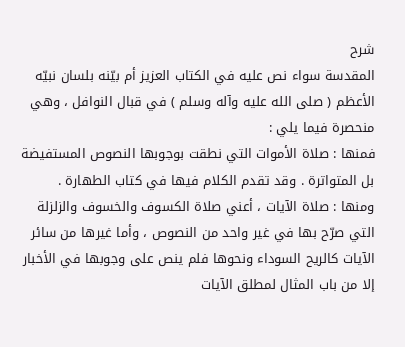شرح
المقدسة سواء نص عليه في الكتاب العزيز أم بيّنه بلسان نبيّه الأعظم ( صلى الله عليه وآله وسلم ) في قبال النوافل ، وهي منحصرة فيما يلي :
فمنها : صلاة الأموات التي نطقت بوجوبها النصوص المستفيضة بل المتواترة . وقد تقدم الكلام فيها في كتاب الطهارة .
ومنها : صلاة الآيات ، أعني صلاة الكسوف والخسوف والزلزلة التي صرّح بها في غير واحد من النصوص ، وأما غيرها من سائر الآيات كالريح السوداء ونحوها فلم ينص على وجوبها في الأخبار إلا من باب المثال لمطلق الآيات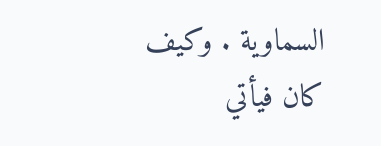السماوية . وكيف كان فيأتي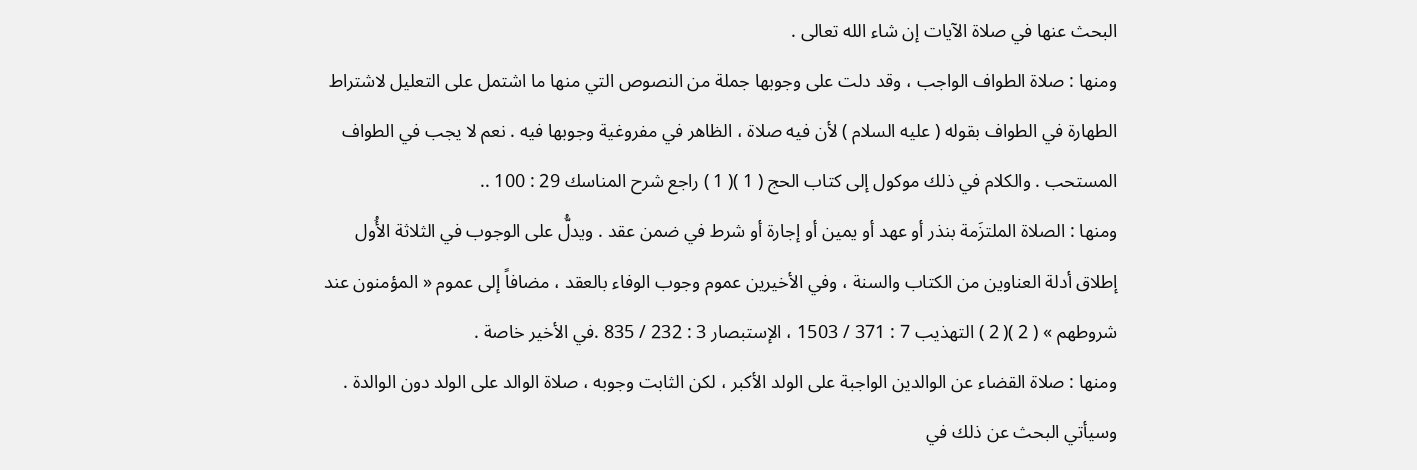البحث عنها في صلاة الآيات إن شاء الله تعالى .
ومنها : صلاة الطواف الواجب ، وقد دلت على وجوبها جملة من النصوص التي منها ما اشتمل على التعليل لاشتراط الطهارة في الطواف بقوله ( عليه السلام ) لأن فيه صلاة ، الظاهر في مفروغية وجوبها فيه . نعم لا يجب في الطواف المستحب . والكلام في ذلك موكول إلى كتاب الحج ( 1 )( 1 ) راجع شرح المناسك 29 : 100 ..
ومنها : الصلاة الملتزَمة بنذر أو عهد أو يمين أو إجارة أو شرط في ضمن عقد . ويدلُّ على الوجوب في الثلاثة الأُول إطلاق أدلة العناوين من الكتاب والسنة ، وفي الأخيرين عموم وجوب الوفاء بالعقد ، مضافاً إلى عموم « المؤمنون عند شروطهم » ( 2 )( 2 ) التهذيب 7 : 371 / 1503 ، الإستبصار 3 : 232 / 835 .في الأخير خاصة .
ومنها : صلاة القضاء عن الوالدين الواجبة على الولد الأكبر ، لكن الثابت وجوبه ، صلاة الوالد على الولد دون الوالدة . وسيأتي البحث عن ذلك في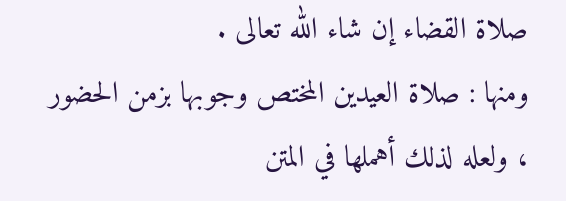صلاة القضاء إن شاء الله تعالى .
ومنها : صلاة العيدين المختص وجوبها بزمن الحضور ، ولعله لذلك أهملها في المتن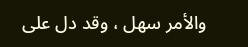والأمر سهل ، وقد دل على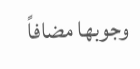وجوبها مضافاً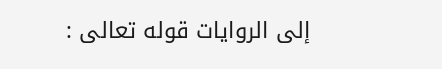إلى الروايات قوله تعالى :